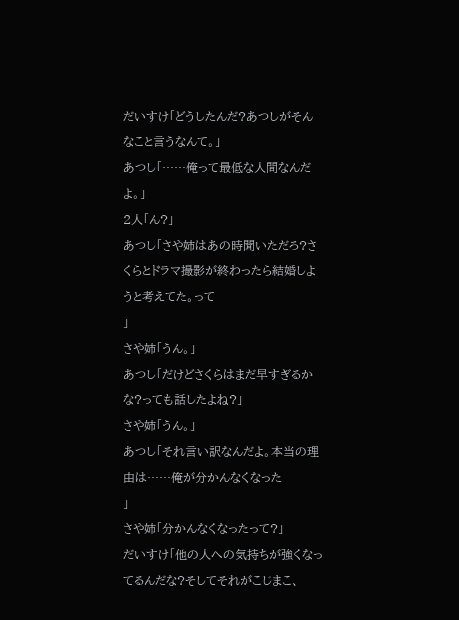だいすけ「どうしたんだ?あつしがそんなこと言うなんて。」
あつし「……俺って最低な人間なんだよ。」
2人「ん?」
あつし「さや姉はあの時聞いただろ?さくらとドラマ撮影が終わったら結婚しようと考えてた。って
」
さや姉「うん。」
あつし「だけどさくらはまだ早すぎるかな?っても話したよね?」
さや姉「うん。」
あつし「それ言い訳なんだよ。本当の理由は……俺が分かんなくなった
」
さや姉「分かんなくなったって?」
だいすけ「他の人への気持ちが強くなってるんだな?そしてそれがこじまこ、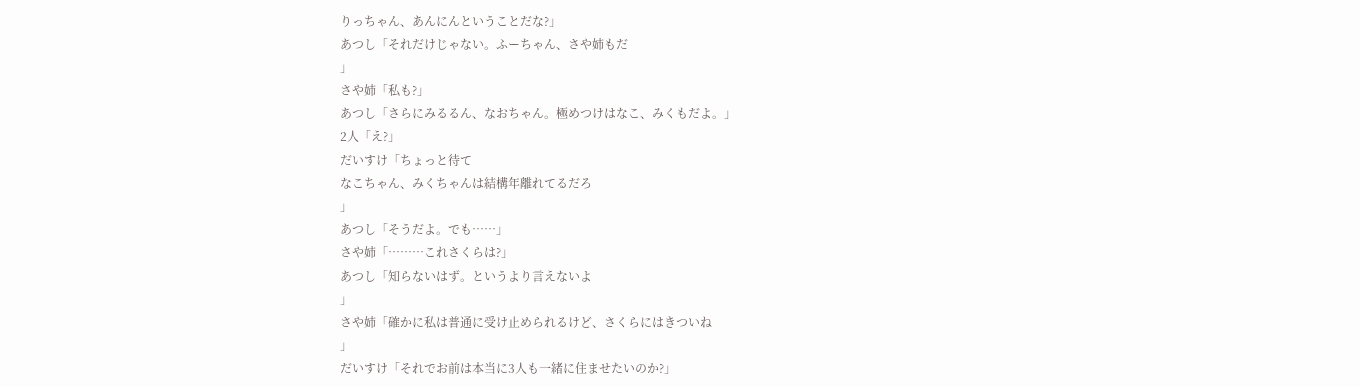りっちゃん、あんにんということだな?」
あつし「それだけじゃない。ふーちゃん、さや姉もだ
」
さや姉「私も?」
あつし「さらにみるるん、なおちゃん。極めつけはなこ、みくもだよ。」
2人「え?」
だいすけ「ちょっと待て
なこちゃん、みくちゃんは結構年離れてるだろ
」
あつし「そうだよ。でも……」
さや姉「………これさくらは?」
あつし「知らないはず。というより言えないよ
」
さや姉「確かに私は普通に受け止められるけど、さくらにはきついね
」
だいすけ「それでお前は本当に3人も一緒に住ませたいのか?」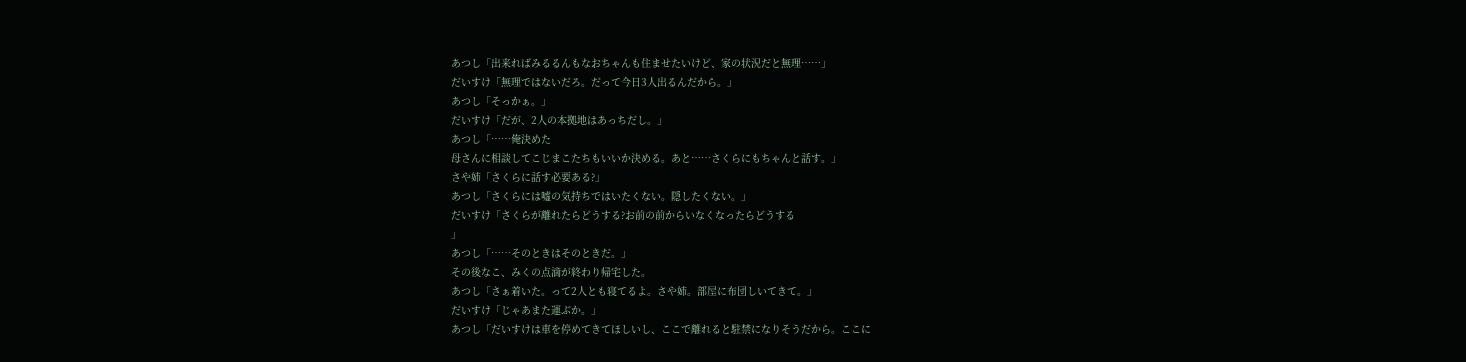あつし「出来ればみるるんもなおちゃんも住ませたいけど、家の状況だと無理……」
だいすけ「無理ではないだろ。だって今日3人出るんだから。」
あつし「そっかぁ。」
だいすけ「だが、2人の本拠地はあっちだし。」
あつし「……俺決めた
母さんに相談してこじまこたちもいいか決める。あと……さくらにもちゃんと話す。」
さや姉「さくらに話す必要ある?」
あつし「さくらには嘘の気持ちではいたくない。隠したくない。」
だいすけ「さくらが離れたらどうする?お前の前からいなくなったらどうする
」
あつし「……そのときはそのときだ。」
その後なこ、みくの点滴が終わり帰宅した。
あつし「さぁ着いた。って2人とも寝てるよ。さや姉。部屋に布団しいてきて。」
だいすけ「じゃあまた運ぶか。」
あつし「だいすけは車を停めてきてほしいし、ここで離れると駐禁になりそうだから。ここに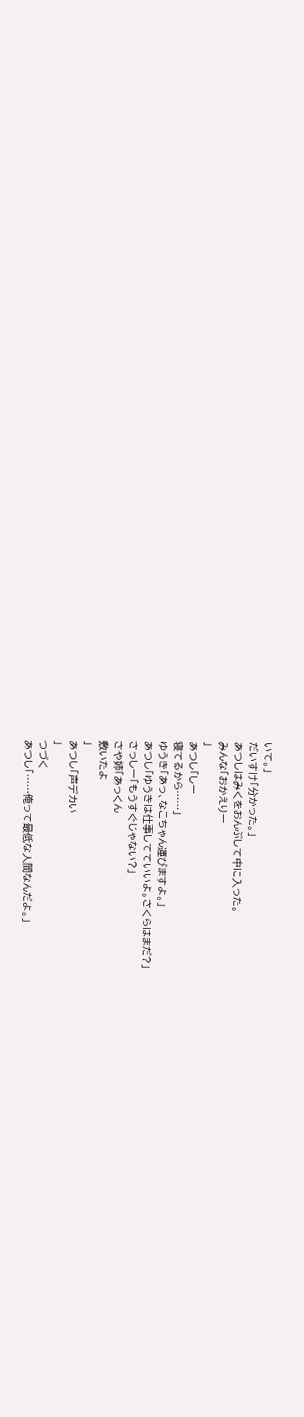いて。」
だいすけ「分かった。」
あつしはみくをおんぶして中に入った。
みんな「おかえりー
」
あつし「しー
寝てるから……」
ゆうき「あっ、なこちゃん運びますよ。」
あつし「ゆうきは仕事してていいよ。さくらはまだ?」
さっしー「もうすぐじゃない?」
さや姉「あっくん
敷いたよ
」
あつし「声デカい
」
つづく
あつし「……俺って最低な人間なんだよ。」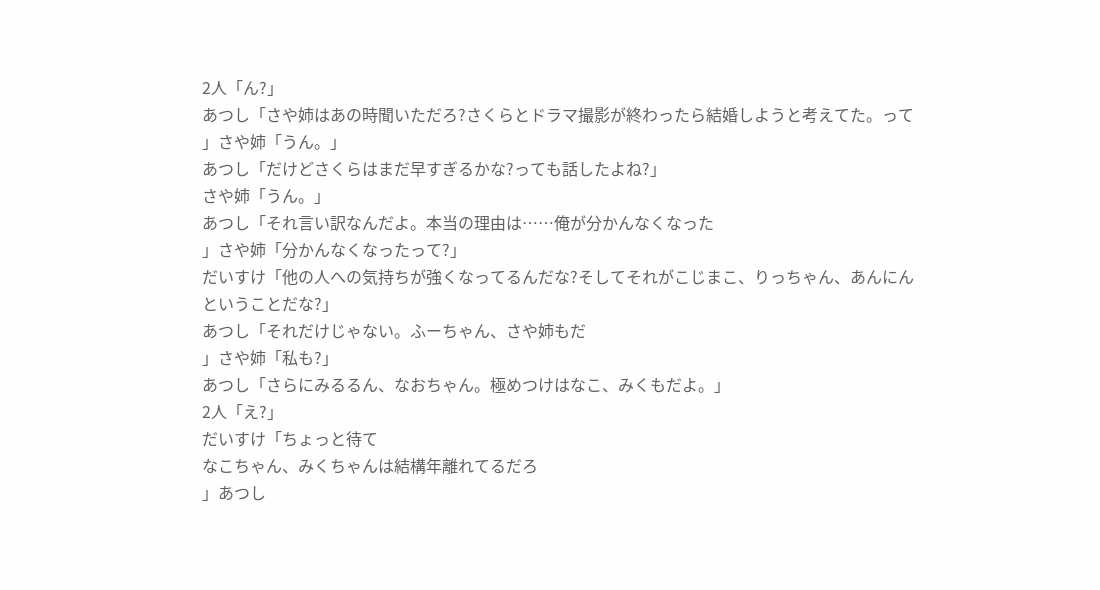2人「ん?」
あつし「さや姉はあの時聞いただろ?さくらとドラマ撮影が終わったら結婚しようと考えてた。って
」さや姉「うん。」
あつし「だけどさくらはまだ早すぎるかな?っても話したよね?」
さや姉「うん。」
あつし「それ言い訳なんだよ。本当の理由は……俺が分かんなくなった
」さや姉「分かんなくなったって?」
だいすけ「他の人への気持ちが強くなってるんだな?そしてそれがこじまこ、りっちゃん、あんにんということだな?」
あつし「それだけじゃない。ふーちゃん、さや姉もだ
」さや姉「私も?」
あつし「さらにみるるん、なおちゃん。極めつけはなこ、みくもだよ。」
2人「え?」
だいすけ「ちょっと待て
なこちゃん、みくちゃんは結構年離れてるだろ
」あつし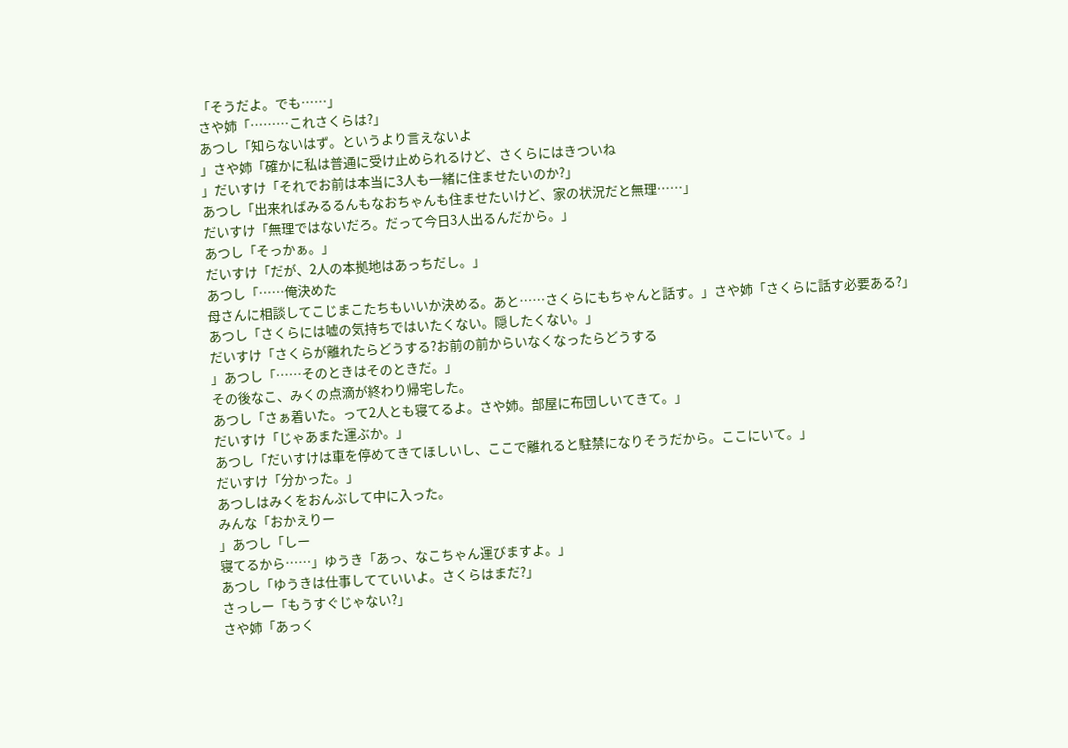「そうだよ。でも……」
さや姉「………これさくらは?」
あつし「知らないはず。というより言えないよ
」さや姉「確かに私は普通に受け止められるけど、さくらにはきついね
」だいすけ「それでお前は本当に3人も一緒に住ませたいのか?」
あつし「出来ればみるるんもなおちゃんも住ませたいけど、家の状況だと無理……」
だいすけ「無理ではないだろ。だって今日3人出るんだから。」
あつし「そっかぁ。」
だいすけ「だが、2人の本拠地はあっちだし。」
あつし「……俺決めた
母さんに相談してこじまこたちもいいか決める。あと……さくらにもちゃんと話す。」さや姉「さくらに話す必要ある?」
あつし「さくらには嘘の気持ちではいたくない。隠したくない。」
だいすけ「さくらが離れたらどうする?お前の前からいなくなったらどうする
」あつし「……そのときはそのときだ。」
その後なこ、みくの点滴が終わり帰宅した。
あつし「さぁ着いた。って2人とも寝てるよ。さや姉。部屋に布団しいてきて。」
だいすけ「じゃあまた運ぶか。」
あつし「だいすけは車を停めてきてほしいし、ここで離れると駐禁になりそうだから。ここにいて。」
だいすけ「分かった。」
あつしはみくをおんぶして中に入った。
みんな「おかえりー
」あつし「しー
寝てるから……」ゆうき「あっ、なこちゃん運びますよ。」
あつし「ゆうきは仕事してていいよ。さくらはまだ?」
さっしー「もうすぐじゃない?」
さや姉「あっく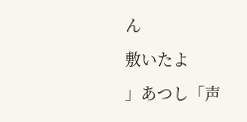ん
敷いたよ
」あつし「声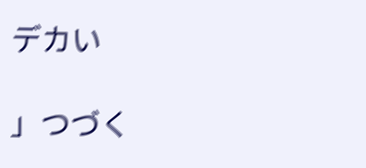デカい

」つづく